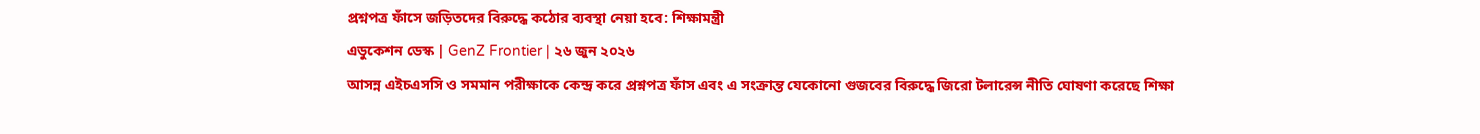প্রশ্নপত্র ফাঁসে জড়িতদের বিরুদ্ধে কঠোর ব্যবস্থা নেয়া হবে: শিক্ষামন্ত্রী
এডুকেশন ডেস্ক | GenZ Frontier | ২৬ জুন ২০২৬
আসন্ন এইচএসসি ও সমমান পরীক্ষাকে কেন্দ্র করে প্রশ্নপত্র ফাঁস এবং এ সংক্রান্ত যেকোনো গুজবের বিরুদ্ধে জিরো টলারেন্স নীতি ঘোষণা করেছে শিক্ষা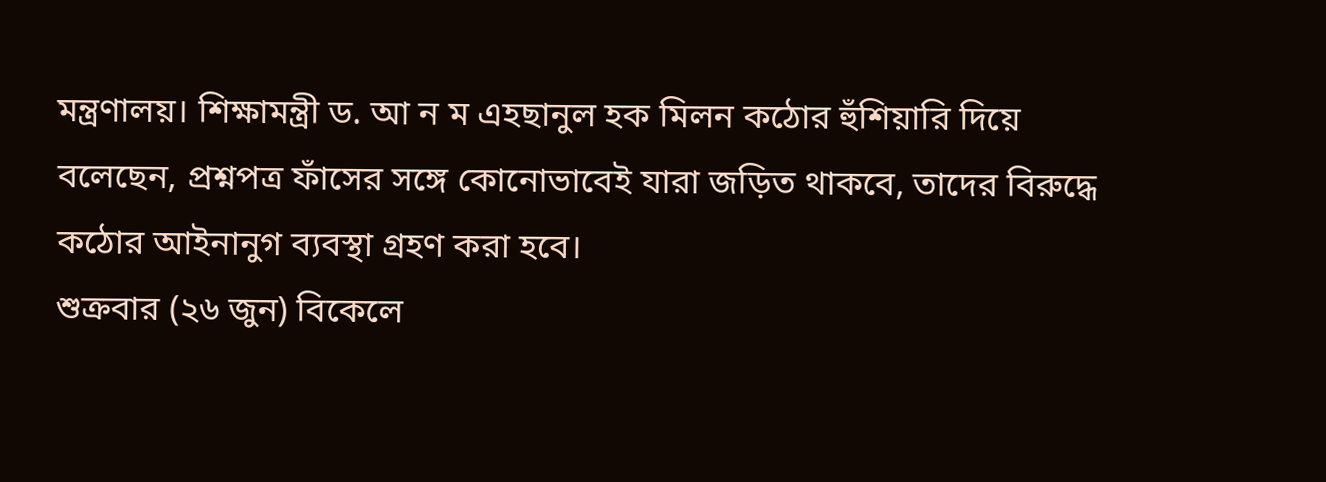মন্ত্রণালয়। শিক্ষামন্ত্রী ড. আ ন ম এহছানুল হক মিলন কঠোর হুঁশিয়ারি দিয়ে বলেছেন, প্রশ্নপত্র ফাঁসের সঙ্গে কোনোভাবেই যারা জড়িত থাকবে, তাদের বিরুদ্ধে কঠোর আইনানুগ ব্যবস্থা গ্রহণ করা হবে।
শুক্রবার (২৬ জুন) বিকেলে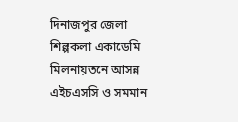দিনাজপুর জেলা শিল্পকলা একাডেমি মিলনায়তনে আসন্ন এইচএসসি ও সমমান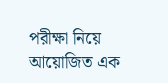পরীক্ষা নিয়ে আয়োজিত এক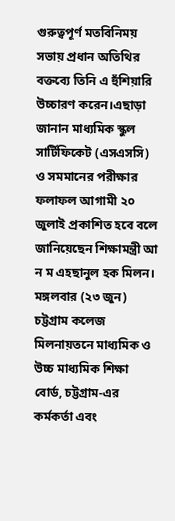গুরুত্বপূর্ণ মতবিনিময় সভায় প্রধান অতিথির বক্তব্যে তিনি এ হুঁশিয়ারি উচ্চারণ করেন।এছাড়া জানান মাধ্যমিক স্কুল সার্টিফিকেট (এসএসসি) ও সমমানের পরীক্ষার ফলাফল আগামী ২০ জুলাই প্রকাশিত হবে বলে জানিয়েছেন শিক্ষামন্ত্রী আ ন ম এহছানুল হক মিলন। মঙ্গলবার (২৩ জুন) চট্টগ্রাম কলেজ মিলনায়তনে মাধ্যমিক ও উচ্চ মাধ্যমিক শিক্ষা বোর্ড, চট্টগ্রাম-এর কর্মকর্তা এবং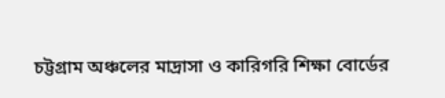চট্টগ্রাম অঞ্চলের মাদ্রাসা ও কারিগরি শিক্ষা বোর্ডের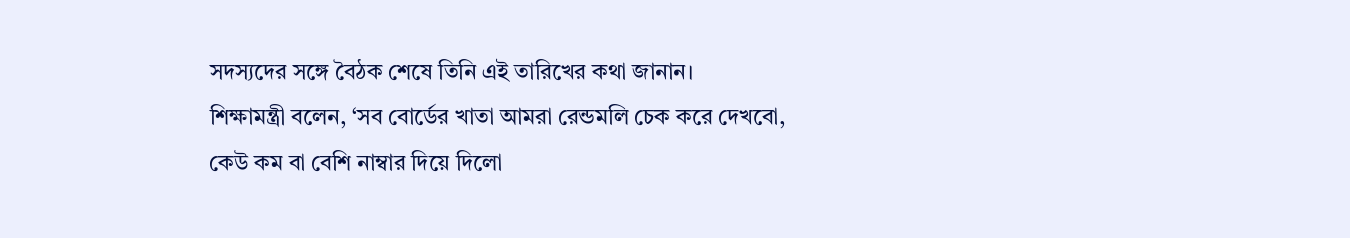সদস্যদের সঙ্গে বৈঠক শেষে তিনি এই তারিখের কথা জানান।
শিক্ষামন্ত্রী বলেন, ‘সব বোর্ডের খাতা আমরা রেন্ডমলি চেক করে দেখবো, কেউ কম বা বেশি নাম্বার দিয়ে দিলো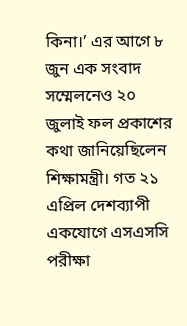কিনা।’ এর আগে ৮ জুন এক সংবাদ সম্মেলনেও ২০ জুলাই ফল প্রকাশের কথা জানিয়েছিলেন শিক্ষামন্ত্রী। গত ২১ এপ্রিল দেশব্যাপী একযোগে এসএসসি পরীক্ষা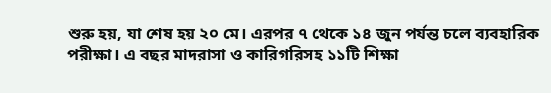শুরু হয়, যা শেষ হয় ২০ মে। এরপর ৭ থেকে ১৪ জুন পর্যন্ত চলে ব্যবহারিক পরীক্ষা। এ বছর মাদরাসা ও কারিগরিসহ ১১টি শিক্ষা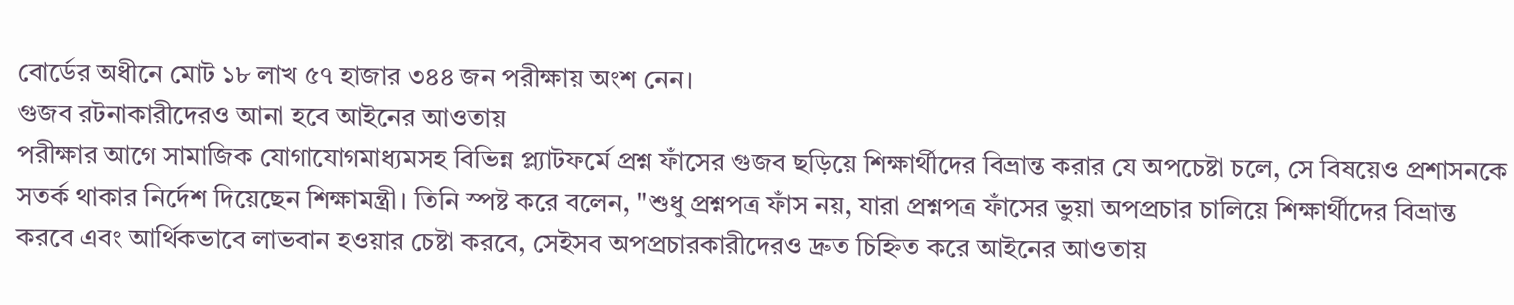বোর্ডের অধীনে মোট ১৮ লাখ ৫৭ হাজার ৩৪৪ জন পরীক্ষায় অংশ নেন।
গুজব রটনাকারীদেরও আনা হবে আইনের আওতায়
পরীক্ষার আগে সামাজিক যোগাযোগমাধ্যমসহ বিভিন্ন প্ল্যাটফর্মে প্রশ্ন ফাঁসের গুজব ছড়িয়ে শিক্ষার্থীদের বিভ্রান্ত করার যে অপচেষ্টা চলে, সে বিষয়েও প্রশাসনকে সতর্ক থাকার নির্দেশ দিয়েছেন শিক্ষামন্ত্রী। তিনি স্পষ্ট করে বলেন, "শুধু প্রশ্নপত্র ফাঁস নয়, যারা প্রশ্নপত্র ফাঁসের ভুয়া অপপ্রচার চালিয়ে শিক্ষার্থীদের বিভ্রান্ত করবে এবং আর্থিকভাবে লাভবান হওয়ার চেষ্টা করবে, সেইসব অপপ্রচারকারীদেরও দ্রুত চিহ্নিত করে আইনের আওতায়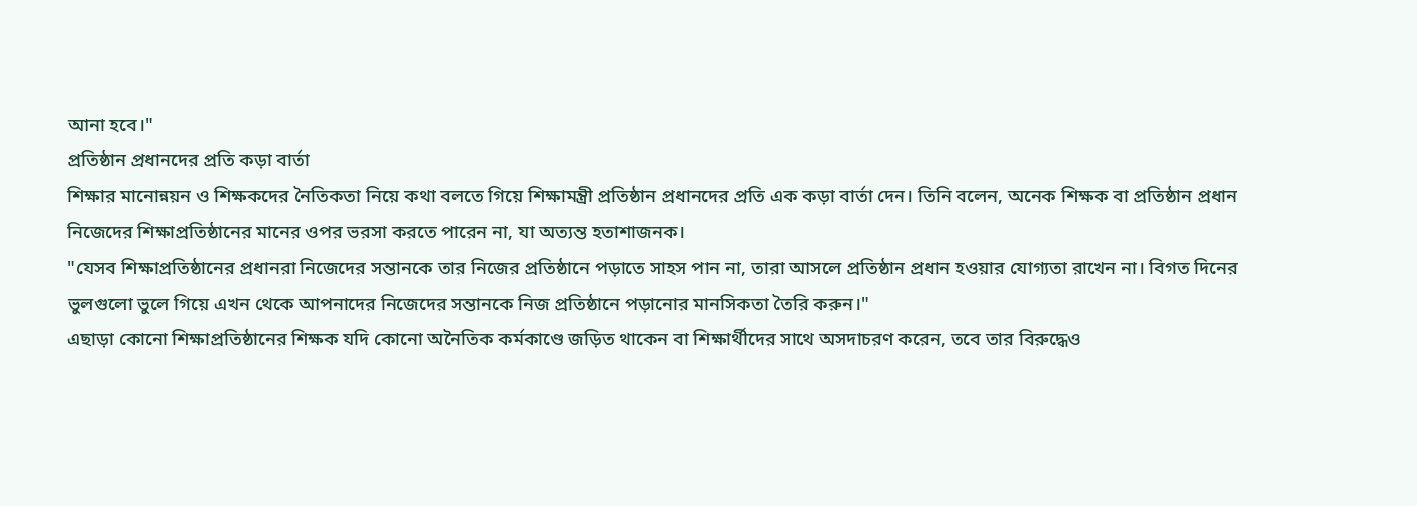আনা হবে।"
প্রতিষ্ঠান প্রধানদের প্রতি কড়া বার্তা
শিক্ষার মানোন্নয়ন ও শিক্ষকদের নৈতিকতা নিয়ে কথা বলতে গিয়ে শিক্ষামন্ত্রী প্রতিষ্ঠান প্রধানদের প্রতি এক কড়া বার্তা দেন। তিনি বলেন, অনেক শিক্ষক বা প্রতিষ্ঠান প্রধান নিজেদের শিক্ষাপ্রতিষ্ঠানের মানের ওপর ভরসা করতে পারেন না, যা অত্যন্ত হতাশাজনক।
"যেসব শিক্ষাপ্রতিষ্ঠানের প্রধানরা নিজেদের সন্তানকে তার নিজের প্রতিষ্ঠানে পড়াতে সাহস পান না, তারা আসলে প্রতিষ্ঠান প্রধান হওয়ার যোগ্যতা রাখেন না। বিগত দিনের ভুলগুলো ভুলে গিয়ে এখন থেকে আপনাদের নিজেদের সন্তানকে নিজ প্রতিষ্ঠানে পড়ানোর মানসিকতা তৈরি করুন।"
এছাড়া কোনো শিক্ষাপ্রতিষ্ঠানের শিক্ষক যদি কোনো অনৈতিক কর্মকাণ্ডে জড়িত থাকেন বা শিক্ষার্থীদের সাথে অসদাচরণ করেন, তবে তার বিরুদ্ধেও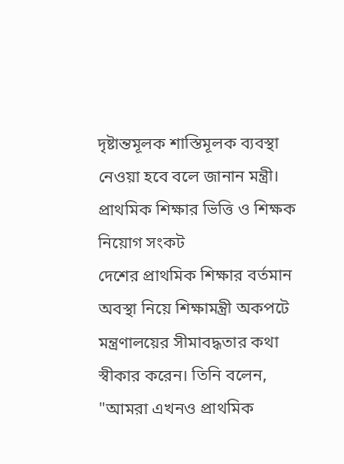দৃষ্টান্তমূলক শাস্তিমূলক ব্যবস্থা নেওয়া হবে বলে জানান মন্ত্রী।
প্রাথমিক শিক্ষার ভিত্তি ও শিক্ষক নিয়োগ সংকট
দেশের প্রাথমিক শিক্ষার বর্তমান অবস্থা নিয়ে শিক্ষামন্ত্রী অকপটে মন্ত্রণালয়ের সীমাবদ্ধতার কথা স্বীকার করেন। তিনি বলেন, "আমরা এখনও প্রাথমিক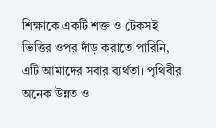শিক্ষাকে একটি শক্ত ও টেকসই ভিত্তির ওপর দাঁড় করাতে পারিনি, এটি আমাদের সবার ব্যর্থতা। পৃথিবীর অনেক উন্নত ও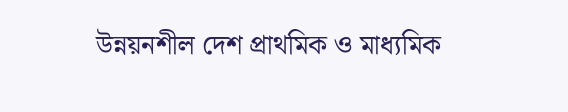উন্নয়নশীল দেশ প্রাথমিক ও মাধ্যমিক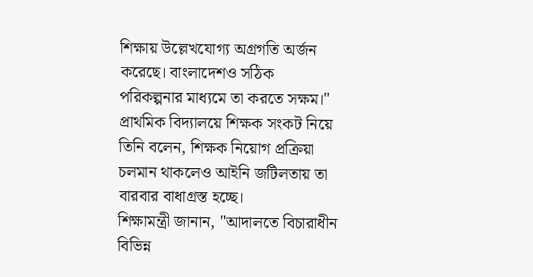শিক্ষায় উল্লেখযোগ্য অগ্রগতি অর্জন করেছে। বাংলাদেশও সঠিক পরিকল্পনার মাধ্যমে তা করতে সক্ষম।"
প্রাথমিক বিদ্যালয়ে শিক্ষক সংকট নিয়ে তিনি বলেন, শিক্ষক নিয়োগ প্রক্রিয়া চলমান থাকলেও আইনি জটিলতায় তা বারবার বাধাগ্রস্ত হচ্ছে।
শিক্ষামন্ত্রী জানান, "আদালতে বিচারাধীন বিভিন্ন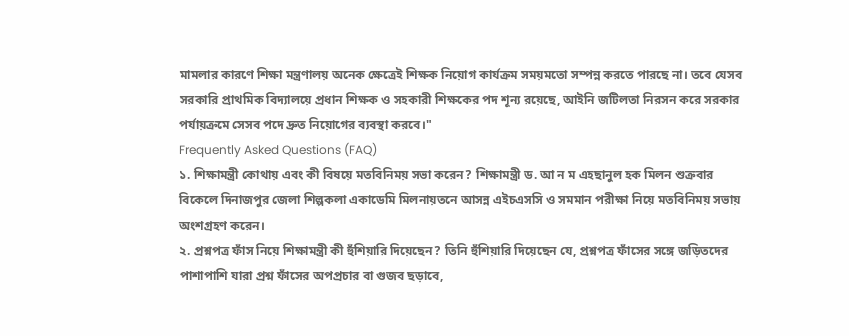মামলার কারণে শিক্ষা মন্ত্রণালয় অনেক ক্ষেত্রেই শিক্ষক নিয়োগ কার্যক্রম সময়মতো সম্পন্ন করতে পারছে না। তবে যেসব সরকারি প্রাথমিক বিদ্যালয়ে প্রধান শিক্ষক ও সহকারী শিক্ষকের পদ শূন্য রয়েছে, আইনি জটিলতা নিরসন করে সরকার পর্যায়ক্রমে সেসব পদে দ্রুত নিয়োগের ব্যবস্থা করবে।"
Frequently Asked Questions (FAQ)
১. শিক্ষামন্ত্রী কোথায় এবং কী বিষয়ে মতবিনিময় সভা করেন? শিক্ষামন্ত্রী ড. আ ন ম এহছানুল হক মিলন শুক্রবার বিকেলে দিনাজপুর জেলা শিল্পকলা একাডেমি মিলনায়তনে আসন্ন এইচএসসি ও সমমান পরীক্ষা নিয়ে মতবিনিময় সভায় অংশগ্রহণ করেন।
২. প্রশ্নপত্র ফাঁস নিয়ে শিক্ষামন্ত্রী কী হুঁশিয়ারি দিয়েছেন? তিনি হুঁশিয়ারি দিয়েছেন যে, প্রশ্নপত্র ফাঁসের সঙ্গে জড়িতদের পাশাপাশি যারা প্রশ্ন ফাঁসের অপপ্রচার বা গুজব ছড়াবে,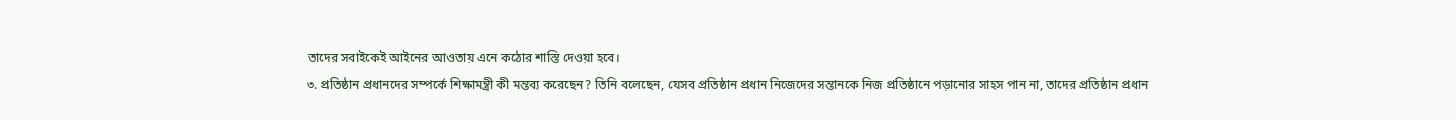তাদের সবাইকেই আইনের আওতায় এনে কঠোর শাস্তি দেওয়া হবে।
৩. প্রতিষ্ঠান প্রধানদের সম্পর্কে শিক্ষামন্ত্রী কী মন্তব্য করেছেন? তিনি বলেছেন, যেসব প্রতিষ্ঠান প্রধান নিজেদের সন্তানকে নিজ প্রতিষ্ঠানে পড়ানোর সাহস পান না, তাদের প্রতিষ্ঠান প্রধান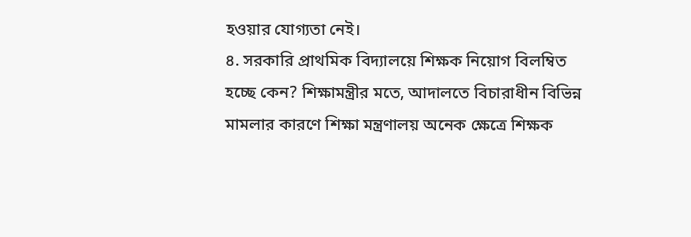হওয়ার যোগ্যতা নেই।
৪. সরকারি প্রাথমিক বিদ্যালয়ে শিক্ষক নিয়োগ বিলম্বিত হচ্ছে কেন? শিক্ষামন্ত্রীর মতে, আদালতে বিচারাধীন বিভিন্ন মামলার কারণে শিক্ষা মন্ত্রণালয় অনেক ক্ষেত্রে শিক্ষক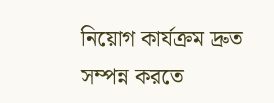নিয়োগ কার্যক্রম দ্রুত সম্পন্ন করতে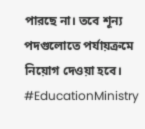পারছে না। তবে শূন্য পদগুলোতে পর্যায়ক্রমে নিয়োগ দেওয়া হবে।
#EducationMinistry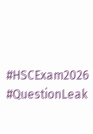#HSCExam2026 #QuestionLeak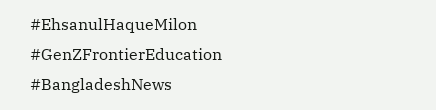#EhsanulHaqueMilon #GenZFrontierEducation #BangladeshNews